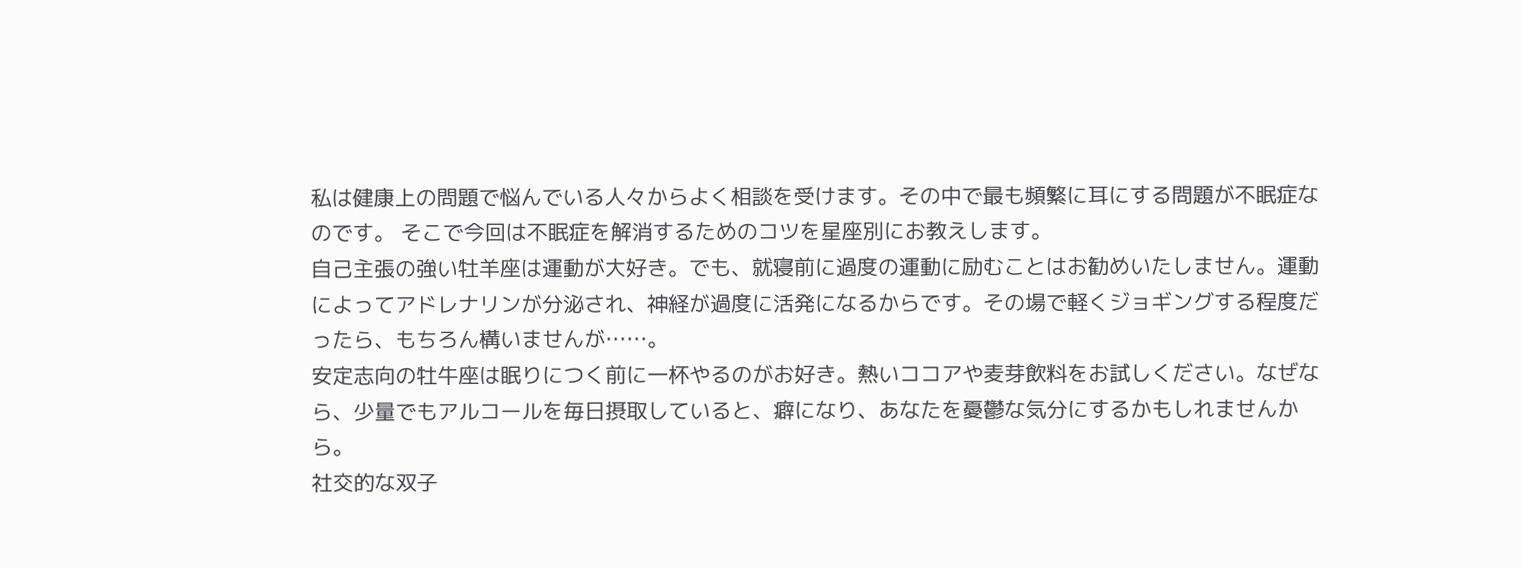私は健康上の問題で悩んでいる人々からよく相談を受けます。その中で最も頻繁に耳にする問題が不眠症なのです。 そこで今回は不眠症を解消するためのコツを星座別にお教えします。
自己主張の強い牡羊座は運動が大好き。でも、就寝前に過度の運動に励むことはお勧めいたしません。運動によってアドレナリンが分泌され、神経が過度に活発になるからです。その場で軽くジョギングする程度だったら、もちろん構いませんが……。
安定志向の牡牛座は眠りにつく前に一杯やるのがお好き。熱いココアや麦芽飲料をお試しください。なぜなら、少量でもアルコールを毎日摂取していると、癖になり、あなたを憂鬱な気分にするかもしれませんから。
社交的な双子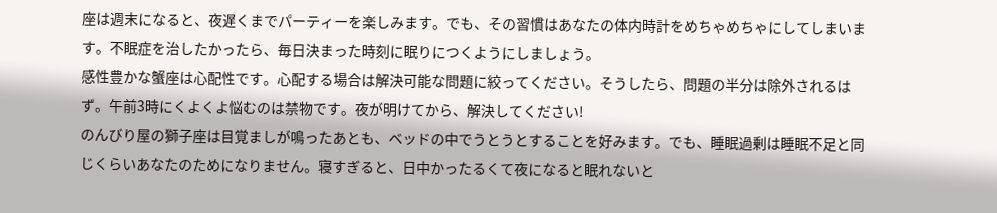座は週末になると、夜遅くまでパーティーを楽しみます。でも、その習慣はあなたの体内時計をめちゃめちゃにしてしまいます。不眠症を治したかったら、毎日決まった時刻に眠りにつくようにしましょう。
感性豊かな蟹座は心配性です。心配する場合は解決可能な問題に絞ってください。そうしたら、問題の半分は除外されるはず。午前3時にくよくよ悩むのは禁物です。夜が明けてから、解決してください!
のんびり屋の獅子座は目覚ましが鳴ったあとも、ベッドの中でうとうとすることを好みます。でも、睡眠過剰は睡眠不足と同じくらいあなたのためになりません。寝すぎると、日中かったるくて夜になると眠れないと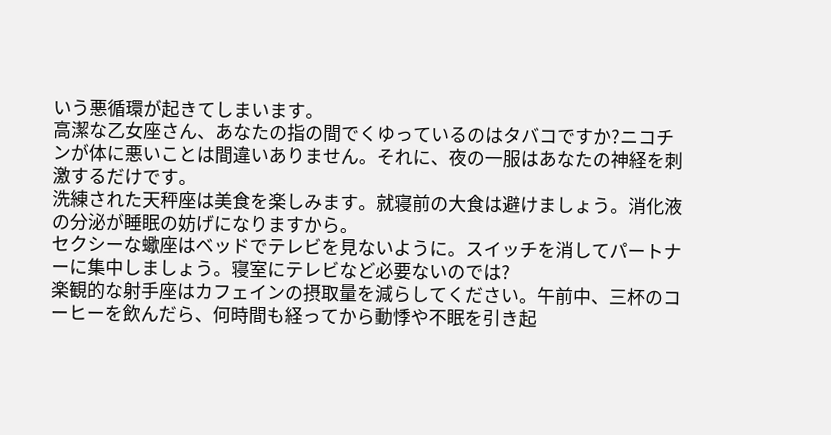いう悪循環が起きてしまいます。
高潔な乙女座さん、あなたの指の間でくゆっているのはタバコですか?ニコチンが体に悪いことは間違いありません。それに、夜の一服はあなたの神経を刺激するだけです。
洗練された天秤座は美食を楽しみます。就寝前の大食は避けましょう。消化液の分泌が睡眠の妨げになりますから。
セクシーな蠍座はベッドでテレビを見ないように。スイッチを消してパートナーに集中しましょう。寝室にテレビなど必要ないのでは?
楽観的な射手座はカフェインの摂取量を減らしてください。午前中、三杯のコーヒーを飲んだら、何時間も経ってから動悸や不眠を引き起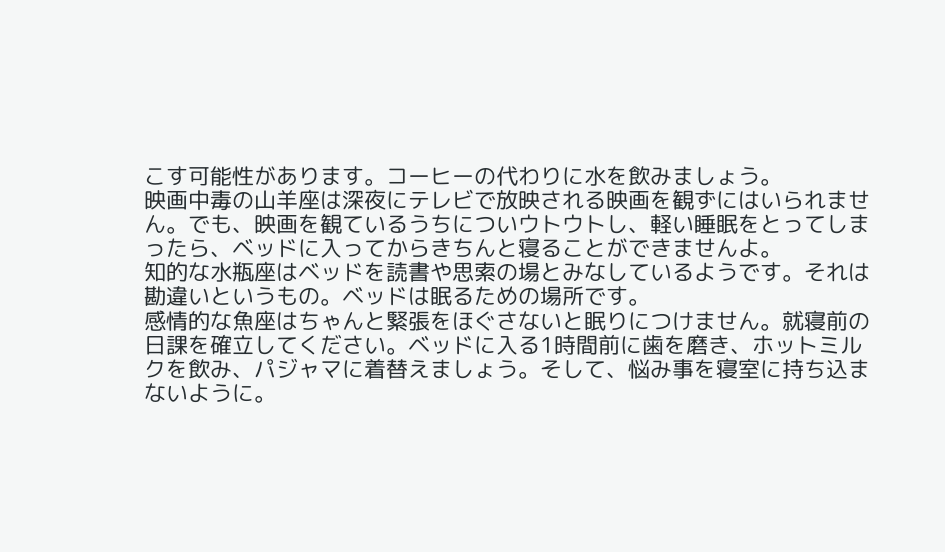こす可能性があります。コーヒーの代わりに水を飲みましょう。
映画中毒の山羊座は深夜にテレビで放映される映画を観ずにはいられません。でも、映画を観ているうちについウトウトし、軽い睡眠をとってしまったら、ベッドに入ってからきちんと寝ることができませんよ。
知的な水瓶座はベッドを読書や思索の場とみなしているようです。それは勘違いというもの。ベッドは眠るための場所です。
感情的な魚座はちゃんと緊張をほぐさないと眠りにつけません。就寝前の日課を確立してください。ベッドに入る1時間前に歯を磨き、ホットミルクを飲み、パジャマに着替えましょう。そして、悩み事を寝室に持ち込まないように。